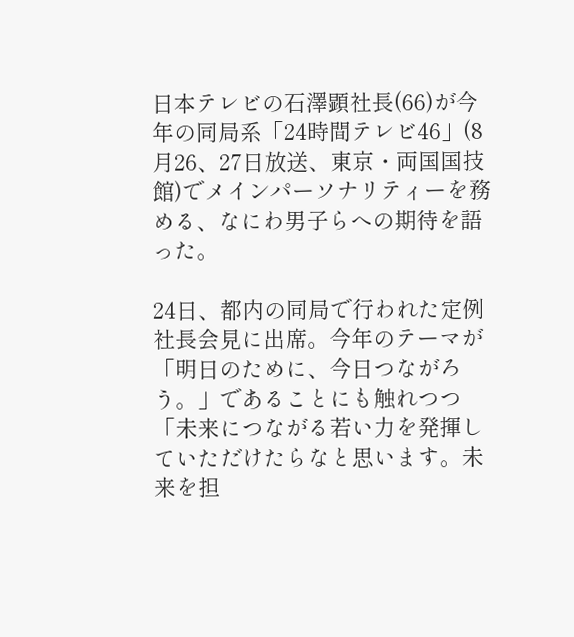日本テレビの石澤顕社長(66)が今年の同局系「24時間テレビ46」(8月26、27日放送、東京・両国国技館)でメインパーソナリティーを務める、なにわ男子らへの期待を語った。

24日、都内の同局で行われた定例社長会見に出席。今年のテーマが「明日のために、今日つながろう。」であることにも触れつつ「未来につながる若い力を発揮していただけたらなと思います。未来を担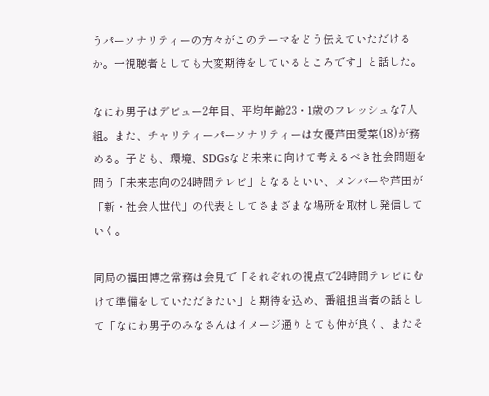うパーソナリティーの方々がこのテーマをどう伝えていただけるか。一視聴者としても大変期待をしているところです」と話した。

なにわ男子はデビュー2年目、平均年齢23・1歳のフレッシュな7人組。また、チャリティーパーソナリティーは女優芦田愛菜(18)が務める。子ども、環境、SDGsなど未来に向けて考えるべき社会問題を問う「未来志向の24時間テレビ」となるといい、メンバーや芦田が「新・社会人世代」の代表としてさまざまな場所を取材し発信していく。

同局の福田博之常務は会見で「それぞれの視点で24時間テレビにむけて準備をしていただきたい」と期待を込め、番組担当者の話として「なにわ男子のみなさんはイメージ通りとても仲が良く、またそ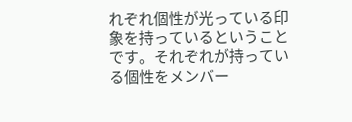れぞれ個性が光っている印象を持っているということです。それぞれが持っている個性をメンバー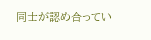同士が認め合ってい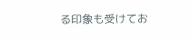る印象も受けてお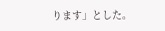ります」とした。